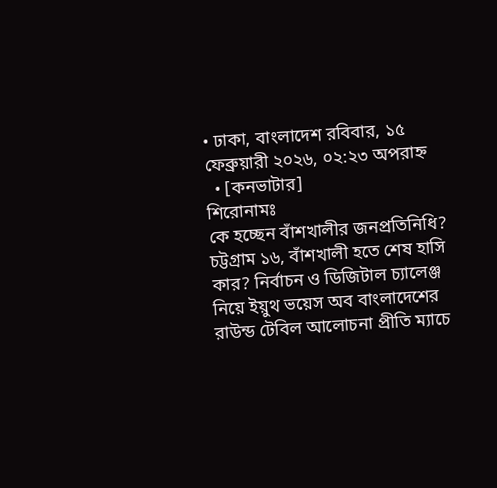• ঢাকা, বাংলাদেশ রবিবার, ১৫ ফেব্রুয়ারী ২০২৬, ০২:২৩ অপরাহ্ন
  • [কনভাটার]
শিরোনামঃ
কে হচ্ছেন বাঁশখালীর জনপ্রতিনিধি? চট্টগ্রাম ১৬, বাঁশখালী হতে শেষ হাসি কার? নির্বাচন ও ডিজিটাল চ্যালেঞ্জ নিয়ে ইয়ুথ ভয়েস অব বাংলাদেশের রাউন্ড টেবিল আলোচনা প্রীতি ম্যাচে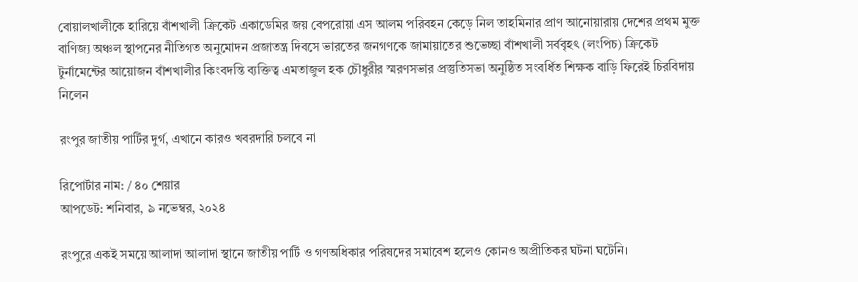বোয়ালখালীকে হারিয়ে বাঁশখালী ক্রিকেট একাডেমির জয় বেপরোয়া এস আলম পরিবহন কেড়ে নিল তাহমিনার প্রাণ আনোয়ারায় দেশের প্রথম মুক্ত বাণিজ্য অঞ্চল স্থাপনের নীতিগত অনুমোদন প্রজাতন্ত্র দিবসে ভারতের জনগণকে জামায়াতের শুভেচ্ছা বাঁশখালী সর্ববৃহৎ (লংপিচ) ক্রিকেট টুর্নামেন্টের আয়োজন বাঁশখালীর কিংবদন্তি ব্যক্তিত্ব এমতাজুল হক চৌধুরীর স্মরণসভার প্রস্তুতিসভা অনুষ্ঠিত সংবর্ধিত শিক্ষক বাড়ি ফিরেই চিরবিদায় নিলেন

রংপুর জাতীয় পার্টির দুর্গ, এখানে কারও খবরদারি চলবে না

রিপোর্টার নাম: / ৪০ শেয়ার
আপডেট: শনিবার, ৯ নভেম্বর, ২০২৪

রংপুরে একই সময়ে আলাদা আলাদা স্থানে জাতীয় পার্টি ও গণঅধিকার পরিষদের সমাবেশ হলেও কোনও অপ্রীতিকর ঘটনা ঘটেনি।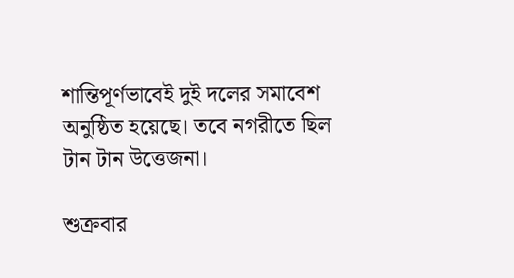শান্তিপূর্ণভাবেই দুই দলের সমাবেশ অনুষ্ঠিত হয়েছে। তবে নগরীতে ছিল টান টান উত্তেজনা।

শুক্রবার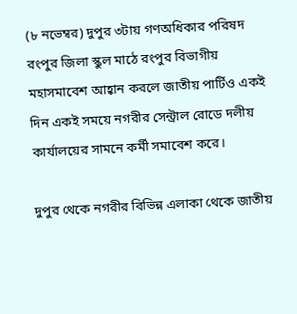(৮ নভেম্বর) দুপুর ৩টায় গণঅধিকার পরিষদ রংপুর জিলা স্কুল মাঠে রংপুর বিভাগীয় মহাসমাবেশ আহ্বান করলে জাতীয় পার্টিও একই দিন একই সময়ে নগরীর সেন্ট্রাল রোডে দলীয় কার্যালয়ের সামনে কর্মী সমাবেশ করে।

দুপুর থেকে নগরীর বিভিন্ন এলাকা থেকে জাতীয়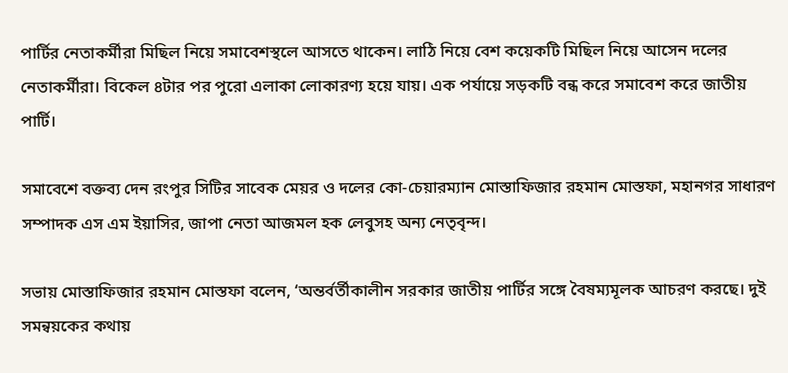পার্টির নেতাকর্মীরা মিছিল নিয়ে সমাবেশস্থলে আসতে থাকেন। লাঠি নিয়ে বেশ কয়েকটি মিছিল নিয়ে আসেন দলের নেতাকর্মীরা। বিকেল ৪টার পর পুরো এলাকা লোকারণ্য হয়ে যায়। এক পর্যায়ে সড়কটি বন্ধ করে সমাবেশ করে জাতীয় পার্টি।

সমাবেশে বক্তব্য দেন রংপুর সিটির সাবেক মেয়র ও দলের কো-চেয়ারম্যান মোস্তাফিজার রহমান মোস্তফা, মহানগর সাধারণ সম্পাদক এস এম ইয়াসির, জাপা নেতা আজমল হক লেবুসহ অন্য নেতৃবৃন্দ।

সভায় মোস্তাফিজার রহমান মোস্তফা বলেন, ‘অন্তর্বর্তীকালীন সরকার জাতীয় পার্টির সঙ্গে বৈষম্যমূলক আচরণ করছে। দুই সমন্বয়কের কথায়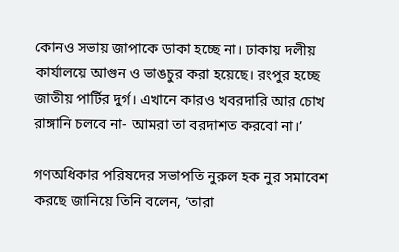কোনও সভায় জাপাকে ডাকা হচ্ছে না। ঢাকায় দলীয় কার্যালয়ে আগুন ও ভাঙচুর করা হয়েছে। রংপুর হচ্ছে জাতীয় পার্টির দুর্গ। এখানে কারও খবরদারি আর চোখ রাঙ্গানি চলবে না- আমরা তা বরদাশত করবো না।’

গণঅধিকার পরিষদের সভাপতি নুরুল হক নুর সমাবেশ করছে জানিয়ে তিনি বলেন, ‘তারা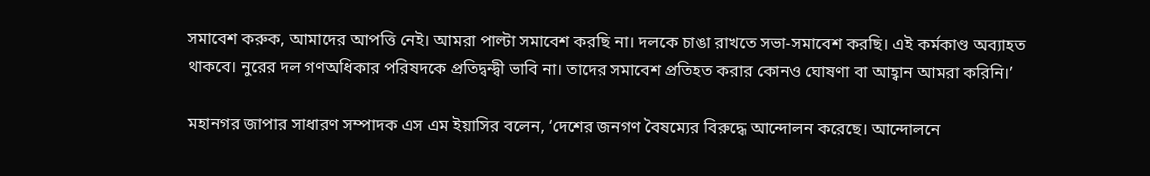সমাবেশ করুক, আমাদের আপত্তি নেই। আমরা পাল্টা সমাবেশ করছি না। দলকে চাঙা রাখতে সভা-সমাবেশ করছি। এই কর্মকাণ্ড অব্যাহত থাকবে। নুরের দল গণঅধিকার পরিষদকে প্রতিদ্বন্দ্বী ভাবি না। তাদের সমাবেশ প্রতিহত করার কোনও ঘোষণা বা আহ্বান আমরা করিনি।’

মহানগর জাপার সাধারণ সম্পাদক এস এম ইয়াসির বলেন, ‘দেশের জনগণ বৈষম্যের বিরুদ্ধে আন্দোলন করেছে। আন্দোলনে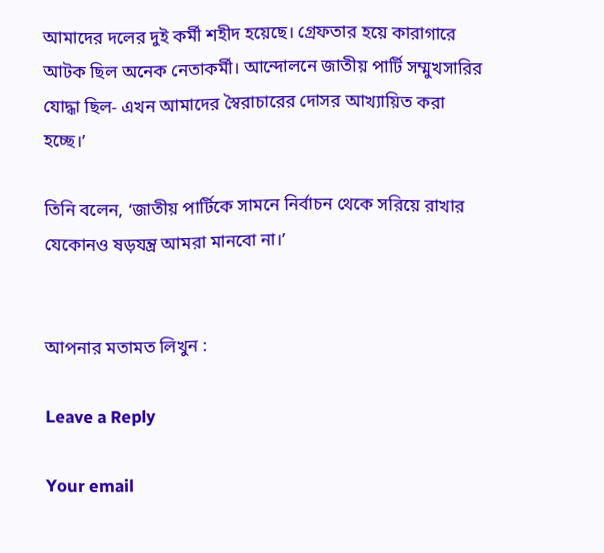আমাদের দলের দুই কর্মী শহীদ হয়েছে। গ্রেফতার হয়ে কারাগারে আটক ছিল অনেক নেতাকর্মী। আন্দোলনে জাতীয় পার্টি সম্মুখসারির যোদ্ধা ছিল- এখন আমাদের স্বৈরাচারের দোসর আখ্যায়িত করা হচ্ছে।’

তিনি বলেন, ‘জাতীয় পার্টিকে সামনে নির্বাচন থেকে সরিয়ে রাখার যেকোনও ষড়যন্ত্র আমরা মানবো না।’


আপনার মতামত লিখুন :

Leave a Reply

Your email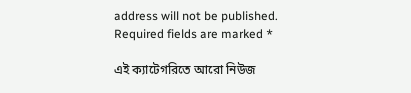address will not be published. Required fields are marked *

এই ক্যাটেগরিতে আরো নিউজ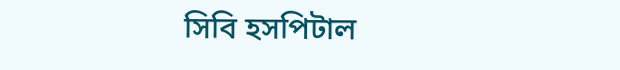সিবি হসপিটাল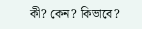কী? কেন? কিভাবে?